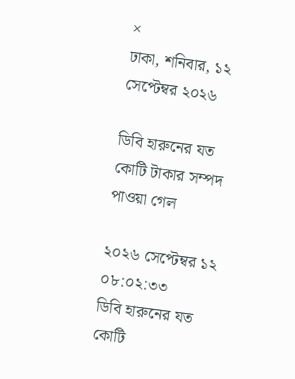×
ঢাকা, শনিবার, ১২ সেপ্টেম্বর ২০২৬

ডিবি হারুনের যত কোটি টাকার সম্পদ পাওয়া গেল

২০২৬ সেপ্টেম্বর ১২ ০৮:০২:৩৩
ডিবি হারুনের যত কোটি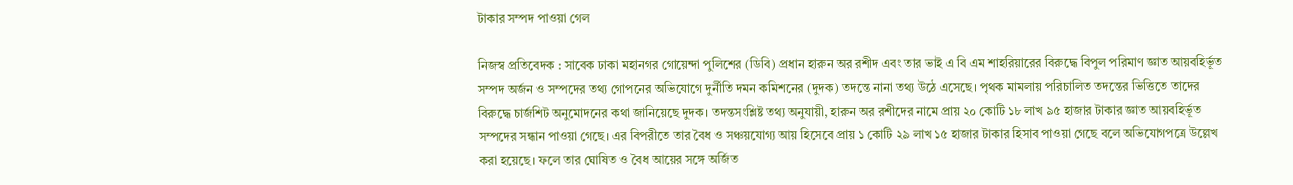টাকার সম্পদ পাওয়া গেল

নিজস্ব প্রতিবেদক : সাবেক ঢাকা মহানগর গোয়েন্দা পুলিশের (ডিবি) প্রধান হারুন অর রশীদ এবং তার ভাই এ বি এম শাহরিয়ারের বিরুদ্ধে বিপুল পরিমাণ জ্ঞাত আয়বহির্ভূত সম্পদ অর্জন ও সম্পদের তথ্য গোপনের অভিযোগে দুর্নীতি দমন কমিশনের (দুদক) তদন্তে নানা তথ্য উঠে এসেছে। পৃথক মামলায় পরিচালিত তদন্তের ভিত্তিতে তাদের বিরুদ্ধে চার্জশিট অনুমোদনের কথা জানিয়েছে দুদক। তদন্তসংশ্লিষ্ট তথ্য অনুযায়ী, হারুন অর রশীদের নামে প্রায় ২০ কোটি ১৮ লাখ ৯৫ হাজার টাকার জ্ঞাত আয়বহির্ভূত সম্পদের সন্ধান পাওয়া গেছে। এর বিপরীতে তার বৈধ ও সঞ্চয়যোগ্য আয় হিসেবে প্রায় ১ কোটি ২৯ লাখ ১৫ হাজার টাকার হিসাব পাওয়া গেছে বলে অভিযোগপত্রে উল্লেখ করা হয়েছে। ফলে তার ঘোষিত ও বৈধ আয়ের সঙ্গে অর্জিত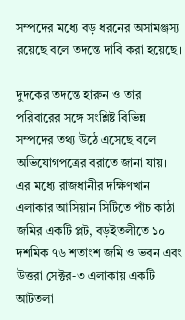সম্পদের মধ্যে বড় ধরনের অসামঞ্জস্য রয়েছে বলে তদন্তে দাবি করা হয়েছে।

দুদকের তদন্তে হারুন ও তার পরিবারের সঙ্গে সংশ্লিষ্ট বিভিন্ন সম্পদের তথ্য উঠে এসেছে বলে অভিযোগপত্রের বরাতে জানা যায়। এর মধ্যে রাজধানীর দক্ষিণখান এলাকার আসিয়ান সিটিতে পাঁচ কাঠা জমির একটি প্লট, বড়ইতলীতে ১০ দশমিক ৭৬ শতাংশ জমি ও ভবন এবং উত্তরা সেক্টর-৩ এলাকায় একটি আটতলা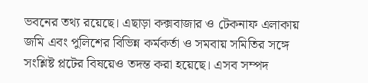ভবনের তথ্য রয়েছে। এছাড়া কক্সবাজার ও টেকনাফ এলাকায় জমি এবং পুলিশের বিভিন্ন কর্মকর্তা ও সমবায় সমিতির সঙ্গে সংশ্লিষ্ট প্লটের বিষয়েও তদন্ত করা হয়েছে। এসব সম্পদ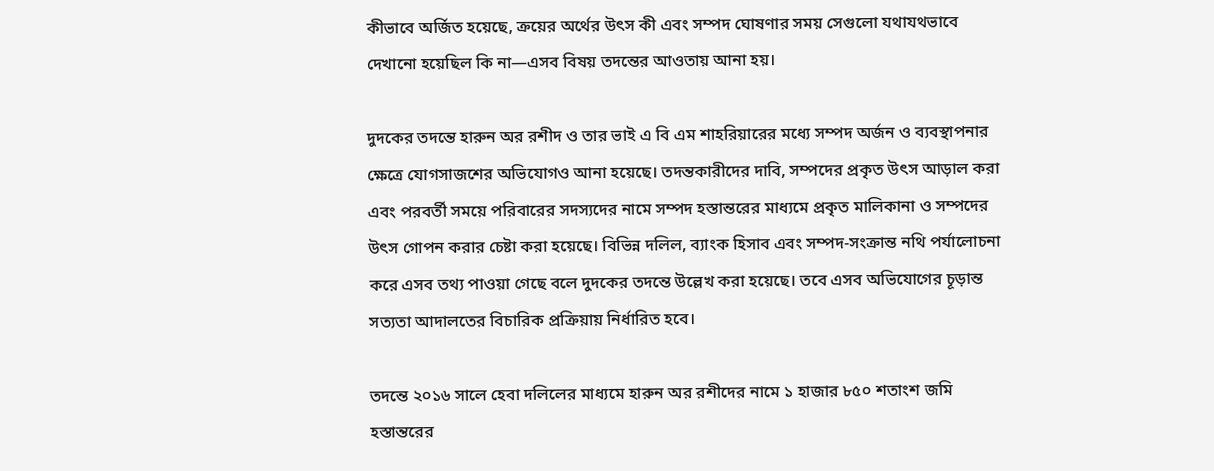কীভাবে অর্জিত হয়েছে, ক্রয়ের অর্থের উৎস কী এবং সম্পদ ঘোষণার সময় সেগুলো যথাযথভাবে দেখানো হয়েছিল কি না—এসব বিষয় তদন্তের আওতায় আনা হয়।

দুদকের তদন্তে হারুন অর রশীদ ও তার ভাই এ বি এম শাহরিয়ারের মধ্যে সম্পদ অর্জন ও ব্যবস্থাপনার ক্ষেত্রে যোগসাজশের অভিযোগও আনা হয়েছে। তদন্তকারীদের দাবি, সম্পদের প্রকৃত উৎস আড়াল করা এবং পরবর্তী সময়ে পরিবারের সদস্যদের নামে সম্পদ হস্তান্তরের মাধ্যমে প্রকৃত মালিকানা ও সম্পদের উৎস গোপন করার চেষ্টা করা হয়েছে। বিভিন্ন দলিল, ব্যাংক হিসাব এবং সম্পদ-সংক্রান্ত নথি পর্যালোচনা করে এসব তথ্য পাওয়া গেছে বলে দুদকের তদন্তে উল্লেখ করা হয়েছে। তবে এসব অভিযোগের চূড়ান্ত সত্যতা আদালতের বিচারিক প্রক্রিয়ায় নির্ধারিত হবে।

তদন্তে ২০১৬ সালে হেবা দলিলের মাধ্যমে হারুন অর রশীদের নামে ১ হাজার ৮৫০ শতাংশ জমি হস্তান্তরের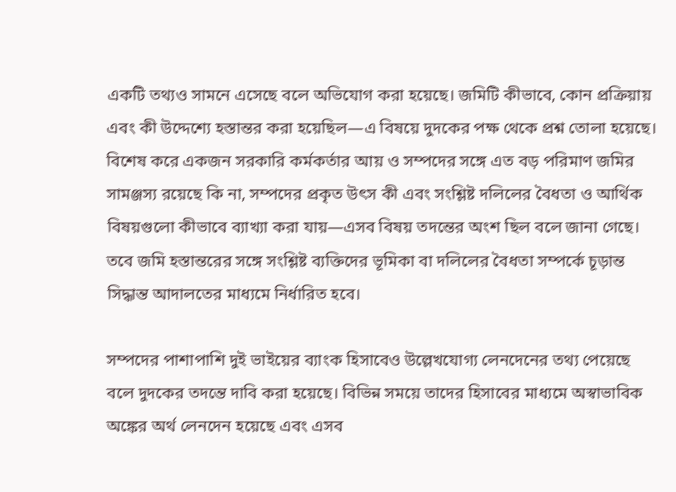একটি তথ্যও সামনে এসেছে বলে অভিযোগ করা হয়েছে। জমিটি কীভাবে, কোন প্রক্রিয়ায় এবং কী উদ্দেশ্যে হস্তান্তর করা হয়েছিল—এ বিষয়ে দুদকের পক্ষ থেকে প্রশ্ন তোলা হয়েছে। বিশেষ করে একজন সরকারি কর্মকর্তার আয় ও সম্পদের সঙ্গে এত বড় পরিমাণ জমির সামঞ্জস্য রয়েছে কি না, সম্পদের প্রকৃত উৎস কী এবং সংশ্লিষ্ট দলিলের বৈধতা ও আর্থিক বিষয়গুলো কীভাবে ব্যাখ্যা করা যায়—এসব বিষয় তদন্তের অংশ ছিল বলে জানা গেছে। তবে জমি হস্তান্তরের সঙ্গে সংশ্লিষ্ট ব্যক্তিদের ভূমিকা বা দলিলের বৈধতা সম্পর্কে চূড়ান্ত সিদ্ধান্ত আদালতের মাধ্যমে নির্ধারিত হবে।

সম্পদের পাশাপাশি দুই ভাইয়ের ব্যাংক হিসাবেও উল্লেখযোগ্য লেনদেনের তথ্য পেয়েছে বলে দুদকের তদন্তে দাবি করা হয়েছে। বিভিন্ন সময়ে তাদের হিসাবের মাধ্যমে অস্বাভাবিক অঙ্কের অর্থ লেনদেন হয়েছে এবং এসব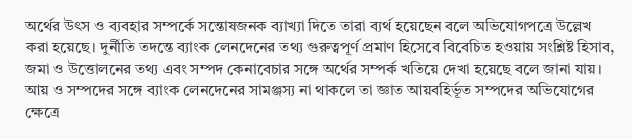অর্থের উৎস ও ব্যবহার সম্পর্কে সন্তোষজনক ব্যাখ্যা দিতে তারা ব্যর্থ হয়েছেন বলে অভিযোগপত্রে উল্লেখ করা হয়েছে। দুর্নীতি তদন্তে ব্যাংক লেনদেনের তথ্য গুরুত্বপূর্ণ প্রমাণ হিসেবে বিবেচিত হওয়ায় সংশ্লিষ্ট হিসাব, জমা ও উত্তোলনের তথ্য এবং সম্পদ কেনাবেচার সঙ্গে অর্থের সম্পর্ক খতিয়ে দেখা হয়েছে বলে জানা যায়। আয় ও সম্পদের সঙ্গে ব্যাংক লেনদেনের সামঞ্জস্য না থাকলে তা জ্ঞাত আয়বহির্ভূত সম্পদের অভিযোগের ক্ষেত্রে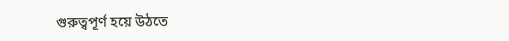গুরুত্বপূর্ণ হয়ে উঠতে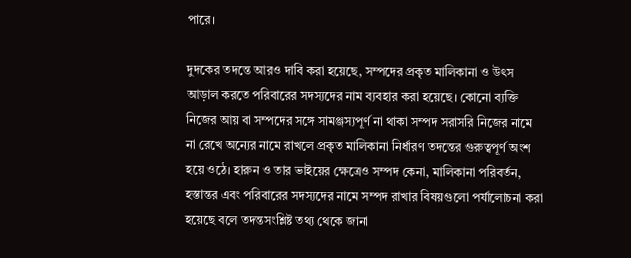পারে।

দুদকের তদন্তে আরও দাবি করা হয়েছে, সম্পদের প্রকৃত মালিকানা ও উৎস আড়াল করতে পরিবারের সদস্যদের নাম ব্যবহার করা হয়েছে। কোনো ব্যক্তি নিজের আয় বা সম্পদের সঙ্গে সামঞ্জস্যপূর্ণ না থাকা সম্পদ সরাসরি নিজের নামে না রেখে অন্যের নামে রাখলে প্রকৃত মালিকানা নির্ধারণ তদন্তের গুরুত্বপূর্ণ অংশ হয়ে ওঠে। হারুন ও তার ভাইয়ের ক্ষেত্রেও সম্পদ কেনা, মালিকানা পরিবর্তন, হস্তান্তর এবং পরিবারের সদস্যদের নামে সম্পদ রাখার বিষয়গুলো পর্যালোচনা করা হয়েছে বলে তদন্তসংশ্লিষ্ট তথ্য থেকে জানা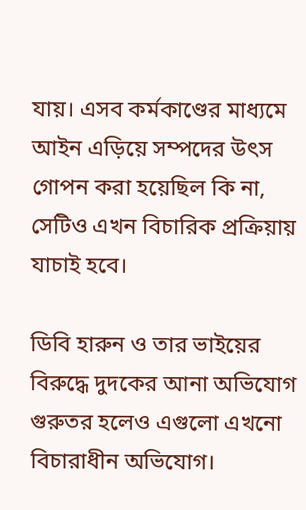যায়। এসব কর্মকাণ্ডের মাধ্যমে আইন এড়িয়ে সম্পদের উৎস গোপন করা হয়েছিল কি না, সেটিও এখন বিচারিক প্রক্রিয়ায় যাচাই হবে।

ডিবি হারুন ও তার ভাইয়ের বিরুদ্ধে দুদকের আনা অভিযোগ গুরুতর হলেও এগুলো এখনো বিচারাধীন অভিযোগ।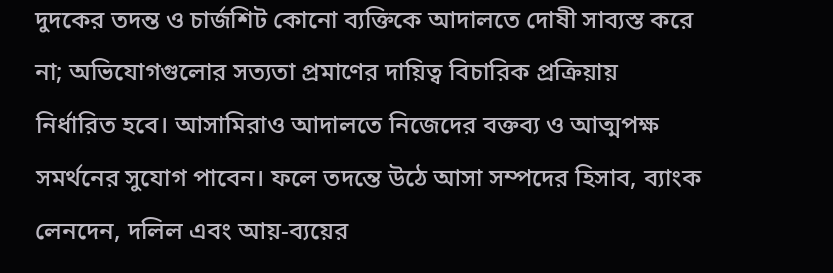দুদকের তদন্ত ও চার্জশিট কোনো ব্যক্তিকে আদালতে দোষী সাব্যস্ত করে না; অভিযোগগুলোর সত্যতা প্রমাণের দায়িত্ব বিচারিক প্রক্রিয়ায় নির্ধারিত হবে। আসামিরাও আদালতে নিজেদের বক্তব্য ও আত্মপক্ষ সমর্থনের সুযোগ পাবেন। ফলে তদন্তে উঠে আসা সম্পদের হিসাব, ব্যাংক লেনদেন, দলিল এবং আয়-ব্যয়ের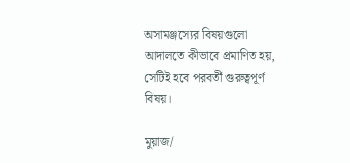অসামঞ্জস্যের বিষয়গুলো আদালতে কীভাবে প্রমাণিত হয়, সেটিই হবে পরবর্তী গুরুত্বপূর্ণ বিষয়।

মুয়াজ/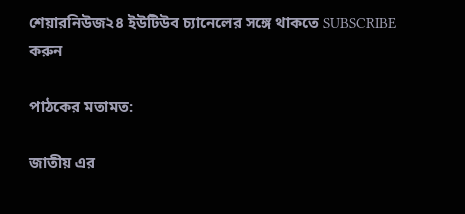শেয়ারনিউজ২৪ ইউটিউব চ্যানেলের সঙ্গে থাকতে SUBSCRIBE করুন

পাঠকের মতামত:

জাতীয় এর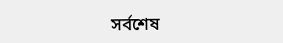সর্বশেষ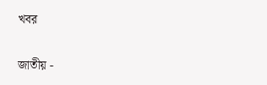খবর

জাতীয় -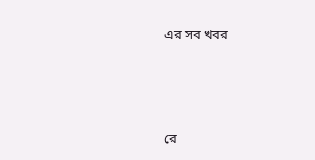এর সব খবর



রে